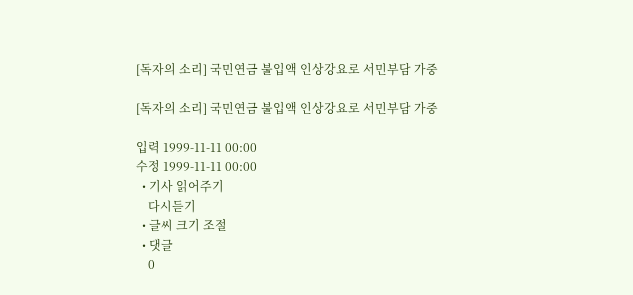[독자의 소리] 국민연금 불입액 인상강요로 서민부담 가중

[독자의 소리] 국민연금 불입액 인상강요로 서민부담 가중

입력 1999-11-11 00:00
수정 1999-11-11 00:00
  • 기사 읽어주기
    다시듣기
  • 글씨 크기 조절
  • 댓글
    0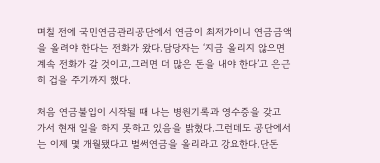며칠 전에 국민연금관리공단에서 연금이 최저가이니 연금금액을 올려야 한다는 전화가 왔다.담당자는 ‘지금 올리지 않으면 계속 전화가 갈 것이고,그러면 더 많은 돈을 내야 한다’고 은근히 겁을 주기까지 했다.

처음 연금불입이 시작될 때 나는 병원기록과 영수증을 갖고 가서 현재 일을 하지 못하고 있음을 밝혔다.그런데도 공단에서는 이제 몇 개월됐다고 벌써연금을 올리라고 강요한다.단돈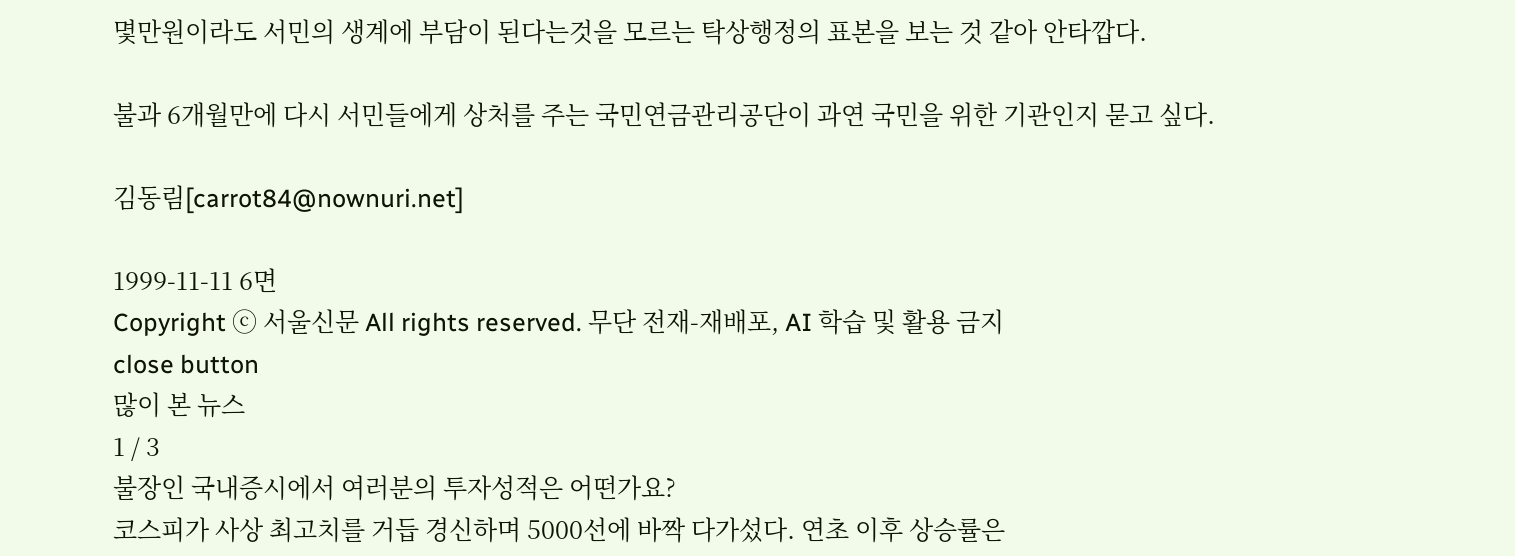몇만원이라도 서민의 생계에 부담이 된다는것을 모르는 탁상행정의 표본을 보는 것 같아 안타깝다.

불과 6개월만에 다시 서민들에게 상처를 주는 국민연금관리공단이 과연 국민을 위한 기관인지 묻고 싶다.

김동림[carrot84@nownuri.net]

1999-11-11 6면
Copyright ⓒ 서울신문 All rights reserved. 무단 전재-재배포, AI 학습 및 활용 금지
close button
많이 본 뉴스
1 / 3
불장인 국내증시에서 여러분의 투자성적은 어떤가요?
코스피가 사상 최고치를 거듭 경신하며 5000선에 바짝 다가섰다. 연초 이후 상승률은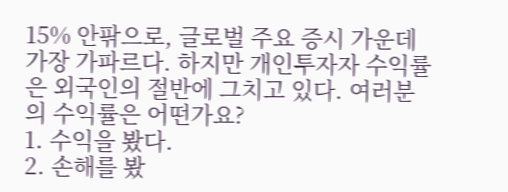15% 안팎으로, 글로벌 주요 증시 가운데 가장 가파르다. 하지만 개인투자자 수익률은 외국인의 절반에 그치고 있다. 여러분의 수익률은 어떤가요?
1. 수익을 봤다.
2. 손해를 봤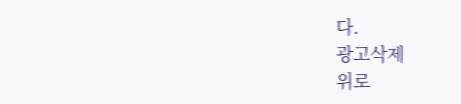다.
광고삭제
위로